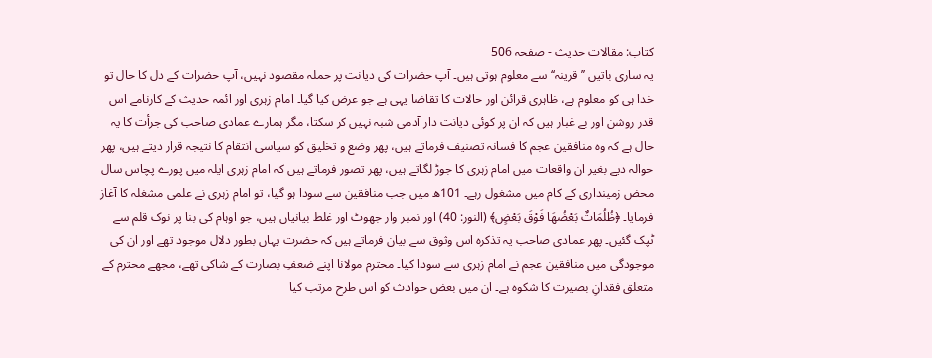کتاب: مقالات حدیث - صفحہ 506
یہ ساری باتیں ’’قرینہ‘‘ سے معلوم ہوتی ہیں۔ آپ حضرات کی دیانت پر حملہ مقصود نہیں، آپ حضرات کے دل کا حال تو خدا ہی کو معلوم ہے، ظاہری قرائن اور حالات کا تقاضا یہی ہے جو عرض کیا گیا۔ امام زہری اور ائمہ حدیث کے کارنامے اس قدر روشن اور بے غبار ہیں کہ ان پر کوئی دیانت دار آدمی شبہ نہیں کر سکتا، مگر ہمارے عمادی صاحب کی جرأت کا یہ حال ہے کہ وہ منافقین عجم کا فسانہ تصنیف فرماتے ہیں، پھر وضع و تخلیق کو سیاسی انتقام کا نتیجہ قرار دیتے ہیں، پھر حوالہ دیے بغیر ان واقعات میں امام زہری کا جوڑ لگاتے ہیں، پھر تصور فرماتے ہیں کہ امام زہری ایلہ میں پورے پچاس سال محض زمینداری کے کام میں مشغول رہے۔ 101ھ میں جب منافقین سے سودا ہو گیا، تو امام زہری نے علمی مشغلہ کا آغاز فرمایا۔ ﴿ظُلُمَاتٌ بَعْضُهَا فَوْقَ بَعْضٍ﴾ (النور: 40) اور نمبر وار جھوٹ اور غلط بیانیاں ہیں، جو اوہام کی بنا پر نوک قلم سے ٹپک گئیں۔ پھر عمادی صاحب یہ تذکرہ اس وثوق سے بیان فرماتے ہیں کہ حضرت یہاں بطور دلال موجود تھے اور ان کی موجودگی میں منافقین عجم نے امام زہری سے سودا کیا۔ محترم مولانا اپنے ضعفِ بصارت کے شاکی تھے، مجھے محترم کے متعلق فقدانِ بصیرت کا شکوہ ہے۔ ان میں بعض حوادث کو اس طرح مرتب کیا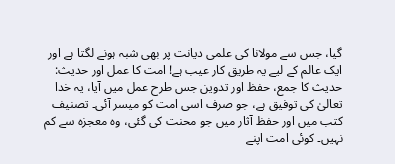گیا، جس سے مولانا کی علمی دیانت پر بھی شبہ ہونے لگتا ہے اور ایک عالم کے لیے یہ طریق کار عیب ہے! امت کا عمل اور حدیث: حدیث کا جمع، حفظ اور تدوین جس طرح عمل میں آیا، یہ خدا تعالیٰ کی توفیق ہے، جو صرف اسی امت کو میسر آئی۔ تصنیف کتب میں اور حفظ آثار میں جو محنت کی گئی، وہ معجزہ سے کم نہیں۔ کوئی امت اپنے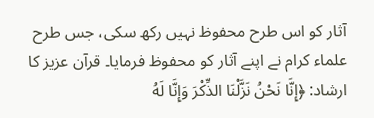آثار کو اس طرح محفوظ نہیں رکھ سکی، جس طرح علماء کرام نے اپنے آثار کو محفوظ فرمایا۔ قرآن عزیز کا ارشاد: ﴿إِنَّا نَحْنُ نَزَّلْنَا الذِّكْرَ وَإِنَّا لَهُ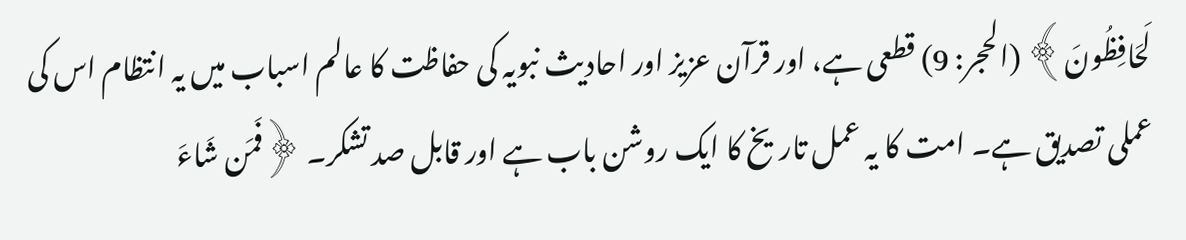لَحَافِظُونَ﴾ (الحجر: 9) قطعی ہے، اور قرآن عزیز اور احادیث نبویہ کی حفاظت کا عالم اسباب میں یہ انتظام اس کی عملی تصدیق ہے۔ امت کا یہ عمل تاریخ کا ایک روشن باب ہے اور قابل صد تشکر۔ ﴿فَمَن شَاءَ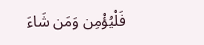فَلْيُؤْمِن وَمَن شَاءَ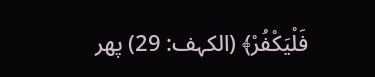فَلْيَكْفُرْ﴾ (الکہف: 29) پھر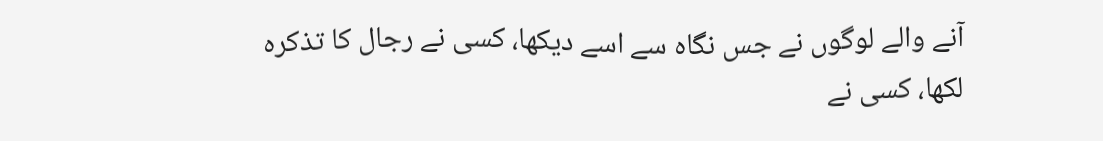آنے والے لوگوں نے جس نگاہ سے اسے دیکھا، کسی نے رجال کا تذکرہ لکھا، کسی نے